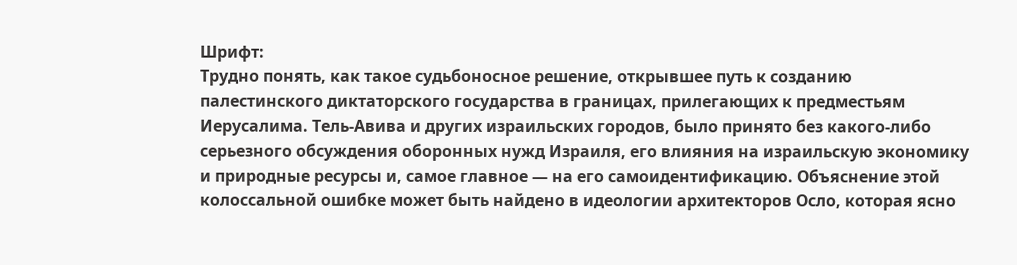Шрифт:
Трудно понять, как такое судьбоносное решение, открывшее путь к созданию палестинского диктаторского государства в границах, прилегающих к предместьям Иерусалима. Тель-Авива и других израильских городов, было принято без какого-либо серьезного обсуждения оборонных нужд Израиля, его влияния на израильскую экономику и природные ресурсы и, самое главное — на его самоидентификацию. Объяснение этой колоссальной ошибке может быть найдено в идеологии архитекторов Осло, которая ясно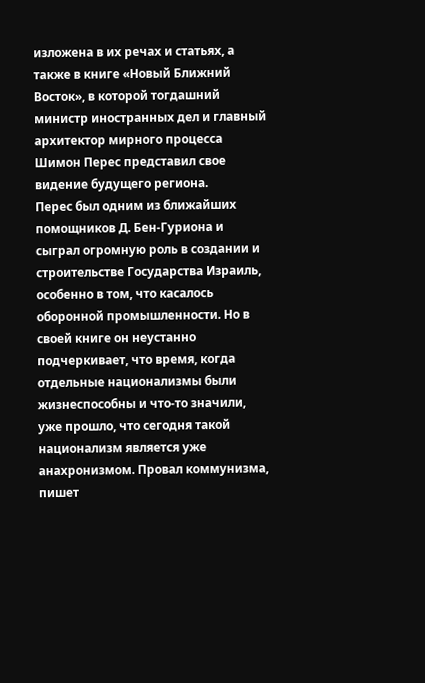изложена в их речах и статьях, а также в книге «Новый Ближний Восток», в которой тогдашний министр иностранных дел и главный архитектор мирного процесса Шимон Перес представил свое видение будущего региона.
Перес был одним из ближайших помощников Д. Бен-Гуриона и сыграл огромную роль в создании и строительстве Государства Израиль, особенно в том, что касалось оборонной промышленности. Но в своей книге он неустанно подчеркивает, что время, когда отдельные национализмы были жизнеспособны и что-то значили, уже прошло, что сегодня такой национализм является уже анахронизмом. Провал коммунизма, пишет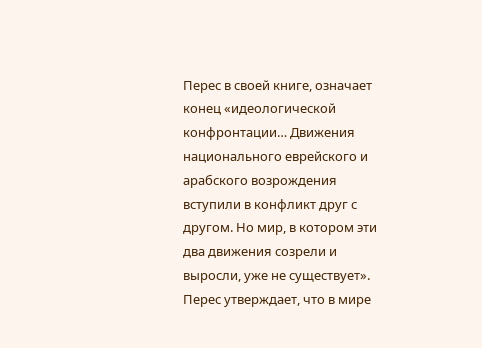Перес в своей книге, означает конец «идеологической конфронтации… Движения национального еврейского и арабского возрождения вступили в конфликт друг с другом. Но мир, в котором эти два движения созрели и выросли, уже не существует».
Перес утверждает, что в мире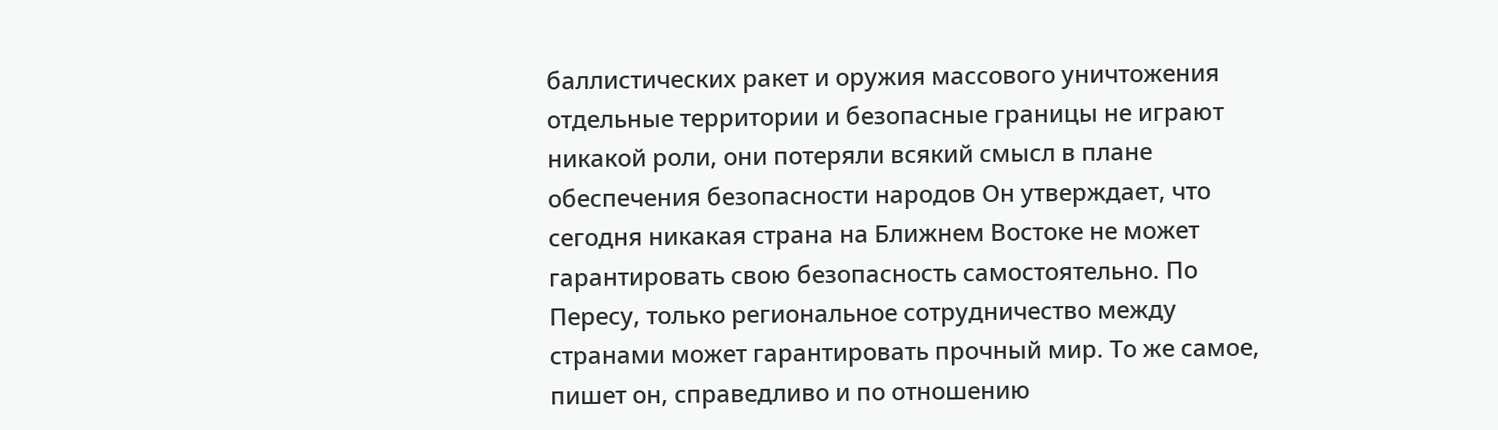баллистических ракет и оружия массового уничтожения отдельные территории и безопасные границы не играют никакой роли, они потеряли всякий смысл в плане обеспечения безопасности народов Он утверждает, что сегодня никакая страна на Ближнем Востоке не может гарантировать свою безопасность самостоятельно. По Пересу, только региональное сотрудничество между странами может гарантировать прочный мир. То же самое, пишет он, справедливо и по отношению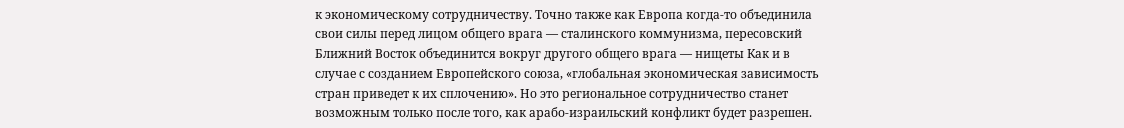к экономическому сотрудничеству. Точно также как Европа когда-то объединила свои силы перед лицом общего врага — сталинского коммунизма, пересовский Ближний Восток объединится вокруг другого общего врага — нищеты Как и в случае с созданием Европейского союза, «глобальная экономическая зависимость стран приведет к их сплочению». Но это региональное сотрудничество станет возможным только после того, как арабо-израильский конфликт будет разрешен.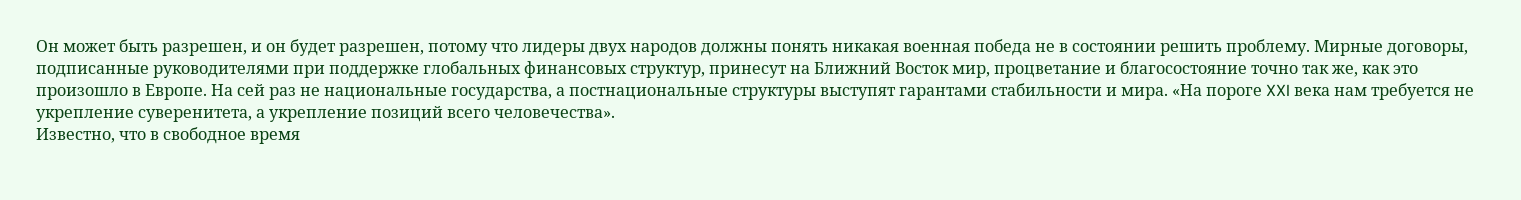Он может быть разрешен, и он будет разрешен, потому что лидеры двух народов должны понять никакая военная победа не в состоянии решить проблему. Мирные договоры, подписанные руководителями при поддержке глобальных финансовых структур, принесут на Ближний Восток мир, процветание и благосостояние точно так же, как это произошло в Европе. На сей раз не национальные государства, а постнациональные структуры выступят гарантами стабильности и мира. «На пороге XXI века нам требуется не укрепление суверенитета, а укрепление позиций всего человечества».
Известно, что в свободное время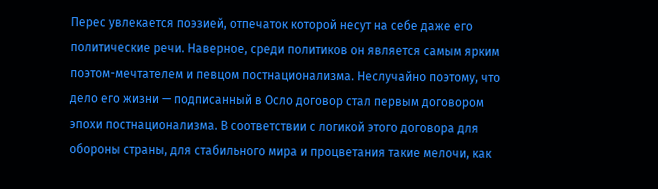Перес увлекается поэзией, отпечаток которой несут на себе даже его политические речи. Наверное, среди политиков он является самым ярким поэтом-мечтателем и певцом постнационализма. Неслучайно поэтому, что дело его жизни — подписанный в Осло договор стал первым договором эпохи постнационализма. В соответствии с логикой этого договора для обороны страны, для стабильного мира и процветания такие мелочи, как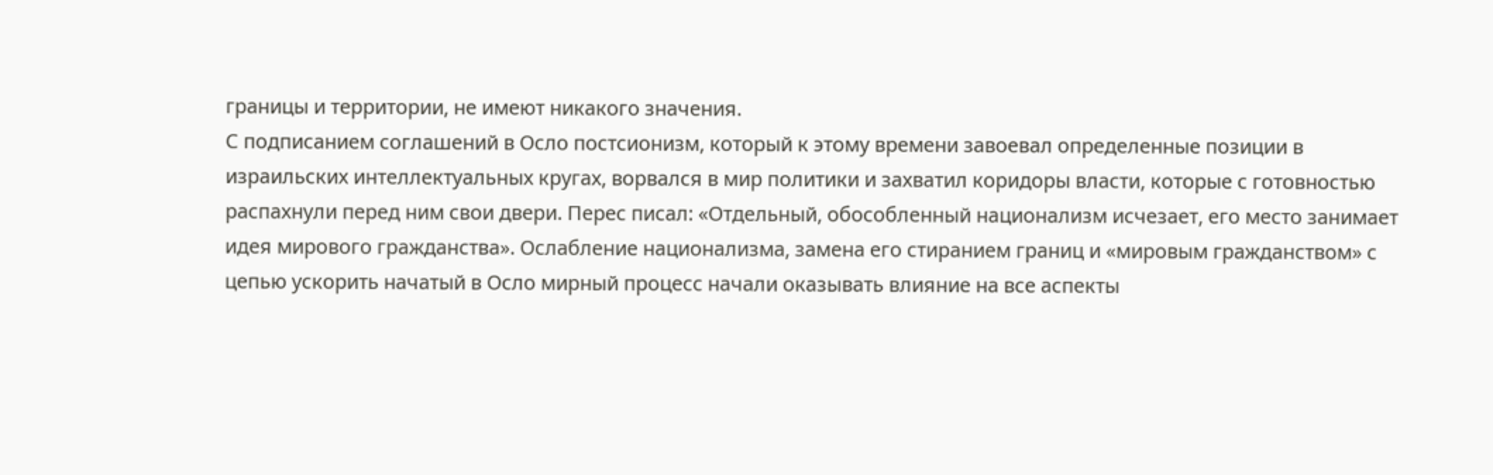границы и территории, не имеют никакого значения.
С подписанием соглашений в Осло постсионизм, который к этому времени завоевал определенные позиции в израильских интеллектуальных кругах, ворвался в мир политики и захватил коридоры власти, которые с готовностью распахнули перед ним свои двери. Перес писал: «Отдельный, обособленный национализм исчезает, его место занимает идея мирового гражданства». Ослабление национализма, замена его стиранием границ и «мировым гражданством» с цепью ускорить начатый в Осло мирный процесс начали оказывать влияние на все аспекты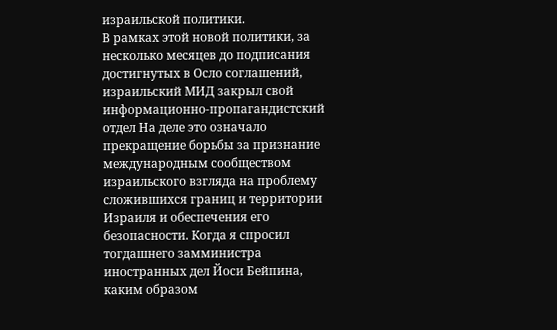израильской политики.
В рамках этой новой политики, за несколько месяцев до подписания достигнутых в Осло соглашений, израильский МИД закрыл свой информационно-пропагандистский отдел На деле это означало прекращение борьбы за признание международным сообществом израильского взгляда на проблему сложившихся границ и территории Израиля и обеспечения его безопасности. Когда я спросил тогдашнего замминистра иностранных дел Йоси Бейпина, каким образом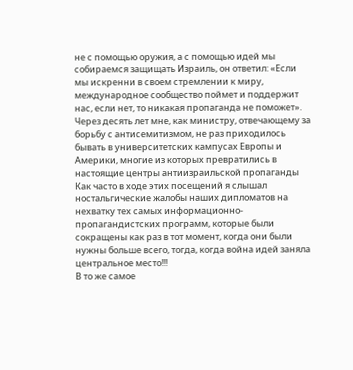не с помощью оружия, а с помощью идей мы собираемся защищать Израиль, он ответил: «Если мы искренни в своем стремлении к миру, международное сообщество поймет и поддержит нас, если нет, то никакая пропаганда не поможет».
Через десять лет мне, как министру, отвечающему за борьбу с антисемитизмом, не раз приходилось бывать в университетских кампусах Европы и Америки, многие из которых превратились в настоящие центры антиизраильской пропаганды Как часто в ходе этих посещений я слышал ностальгические жалобы наших дипломатов на нехватку тех самых информационно-пропагандистских программ, которые были сокращены как раз в тот момент, когда они были нужны больше всего, тогда, когда война идей заняла центральное место!!!
В то же самое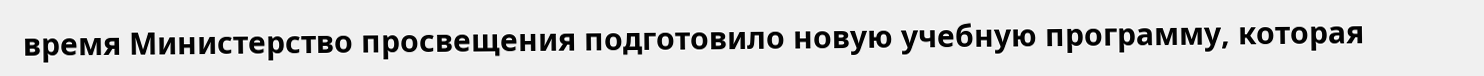время Министерство просвещения подготовило новую учебную программу, которая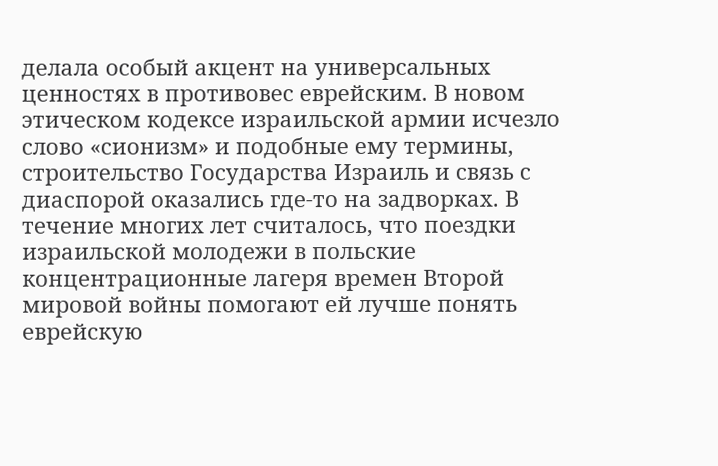делала особый акцент на универсальных ценностях в противовес еврейским. В новом этическом кодексе израильской армии исчезло слово «сионизм» и подобные ему термины, строительство Государства Израиль и связь с диаспорой оказались где-то на задворках. В течение многих лет считалось, что поездки израильской молодежи в польские концентрационные лагеря времен Второй мировой войны помогают ей лучше понять еврейскую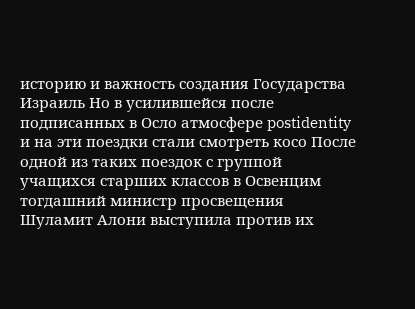историю и важность создания Государства Израиль Но в усилившейся после подписанных в Осло атмосфере postidentity и на эти поездки стали смотреть косо После одной из таких поездок с группой учащихся старших классов в Освенцим тогдашний министр просвещения Шуламит Алони выступила против их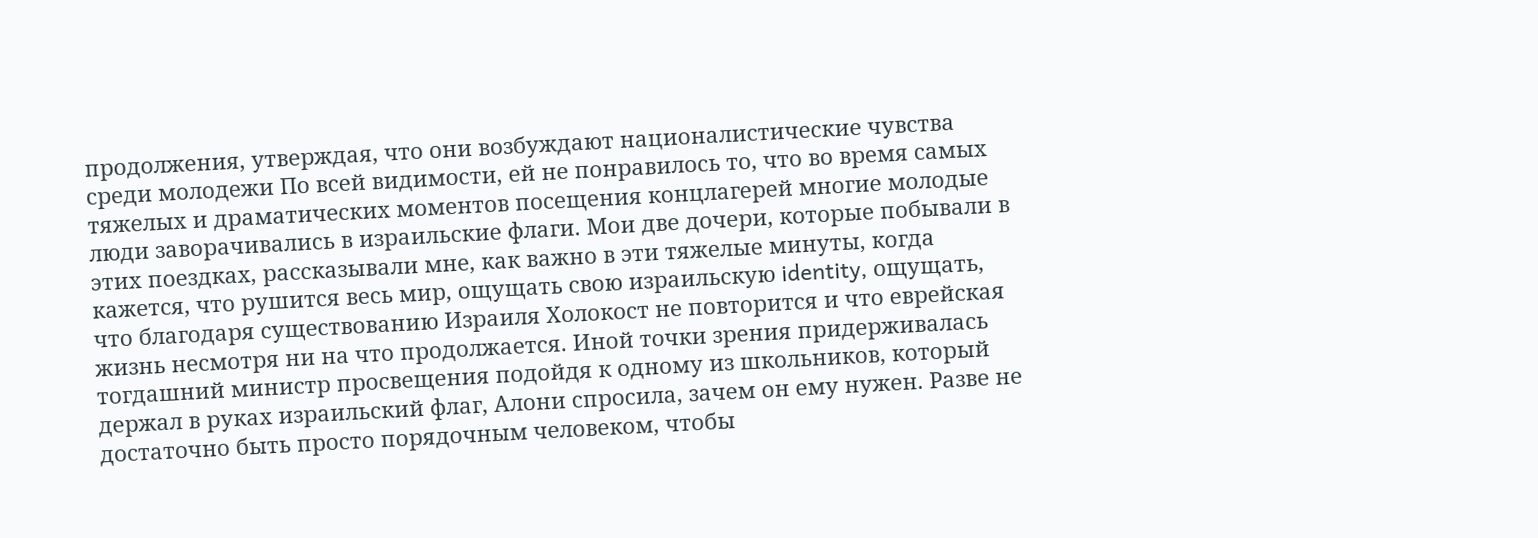продолжения, утверждая, что они возбуждают националистические чувства среди молодежи По всей видимости, ей не понравилось то, что во время самых тяжелых и драматических моментов посещения концлагерей многие молодые люди заворачивались в израильские флаги. Мои две дочери, которые побывали в этих поездках, рассказывали мне, как важно в эти тяжелые минуты, когда кажется, что рушится весь мир, ощущать свою израильскую identity, ощущать, что благодаря существованию Израиля Холокост не повторится и что еврейская жизнь несмотря ни на что продолжается. Иной точки зрения придерживалась тогдашний министр просвещения подойдя к одному из школьников, который держал в руках израильский флаг, Алони спросила, зачем он ему нужен. Разве не достаточно быть просто порядочным человеком, чтобы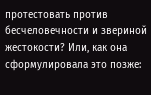протестовать против бесчеловечности и звериной жестокости? Или, как она сформулировала это позже: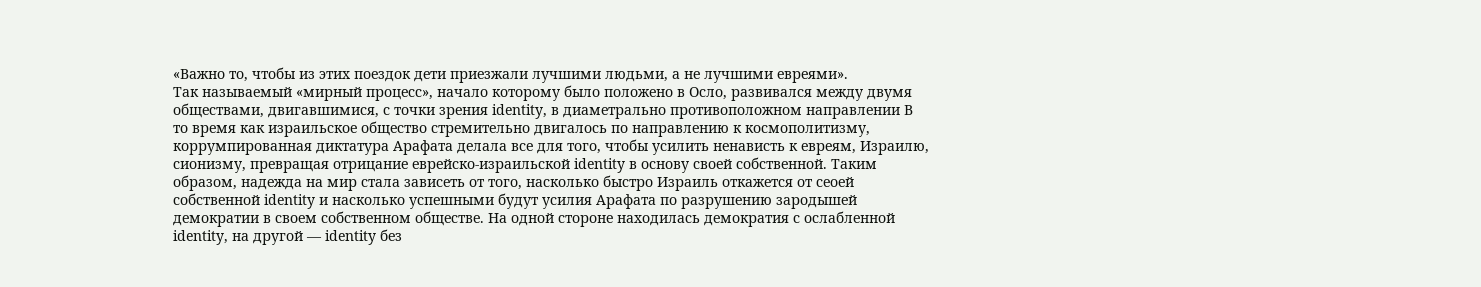«Важно то, чтобы из этих поездок дети приезжали лучшими людьми, а не лучшими евреями».
Так называемый «мирный процесс», начало которому было положено в Осло, развивался между двумя обществами, двигавшимися, с точки зрения identity, в диаметрально противоположном направлении В то время как израильское общество стремительно двигалось по направлению к космополитизму, коррумпированная диктатура Арафата делала все для того, чтобы усилить ненависть к евреям, Израилю, сионизму, превращая отрицание еврейско-израильской identity в основу своей собственной. Таким образом, надежда на мир стала зависеть от того, насколько быстро Израиль откажется от сеоей собственной identity и насколько успешными будут усилия Арафата по разрушению зародышей демократии в своем собственном обществе. На одной стороне находилась демократия с ослабленной identity, на другой — identity без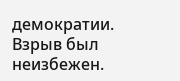демократии. Взрыв был неизбежен.